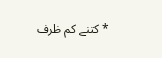* کتنے کم ظرف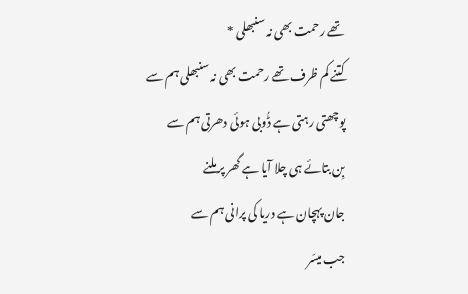تھے رحمت بھی نہ سنبھلی *
کتنے کم ظرف تھے رحمت بھی نہ سنبھلی ہم سے
پوچھتی رہتی ہے ڈُوبی ہوئی دھرتی ہم سے
بِن بتائے ہی چلا آیا ہے گھر پر ملنے
جان پہچان ہے دریا کی پرانی ہم سے
جب میسّر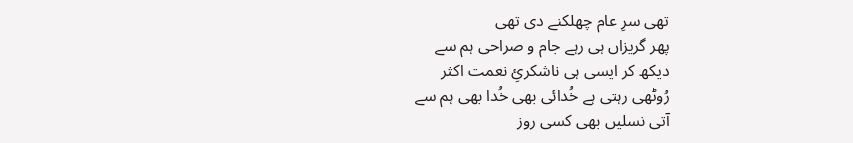تھی سرِ عام چھلکنے دی تھی
پھر گریزاں ہی رہے جام و صراحی ہم سے
دیکھ کر ایسی ہی ناشکریِٔ نعمت اکثر
رُوٹھی رہتی ہے خُدائی بھی خُدا بھی ہم سے
آتی نسلیں بھی کسی روز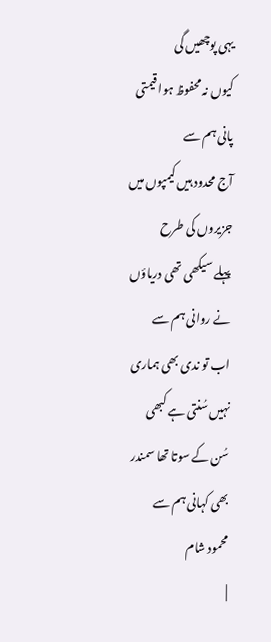یہی پوچھیں گی
کیوں نہ محفوظ ہوا قیمتی پانی ہم سے
آج محدود ہیں کیمپوں میں جزیروں کی طرح
پہلے سیکھی تھی دریاؤں نے روانی ہم سے
اب تو ندی بھی ہماری نہیں سُنتی ہے کبھی
سُن کے سوتا تھا سمندر بھی کہانی ہم سے
محمود شام
|